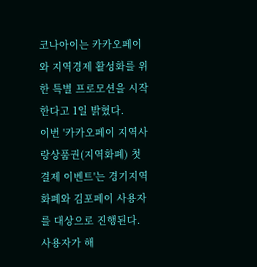코나아이는 카카오페이와 지역경제 활성화를 위한 특별 프로모션을 시작한다고 1일 밝혔다.
이번 '카카오페이 지역사랑상품권(지역화폐) 첫 결제 이벤트'는 경기지역화폐와 김포페이 사용자를 대상으로 진행된다. 사용자가 해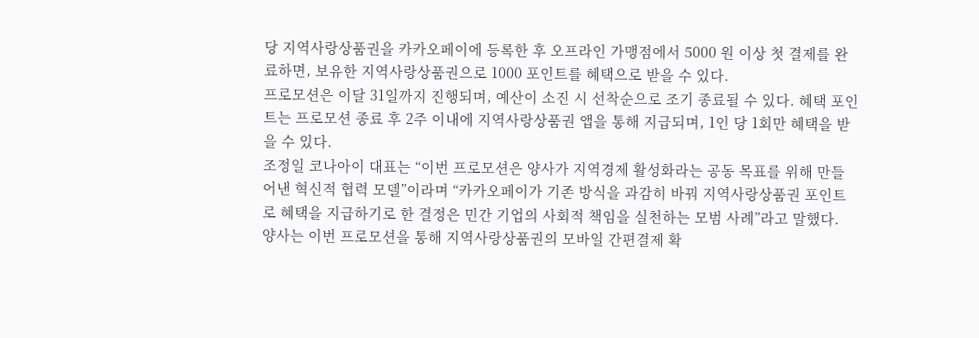당 지역사랑상품권을 카카오페이에 등록한 후 오프라인 가맹점에서 5000 원 이상 첫 결제를 완료하면, 보유한 지역사랑상품권으로 1000 포인트를 혜택으로 받을 수 있다.
프로모션은 이달 31일까지 진행되며, 예산이 소진 시 선착순으로 조기 종료될 수 있다. 혜택 포인트는 프로모션 종료 후 2주 이내에 지역사랑상품권 앱을 통해 지급되며, 1인 당 1회만 혜택을 받을 수 있다.
조정일 코나아이 대표는 “이번 프로모션은 양사가 지역경제 활성화라는 공동 목표를 위해 만들어낸 혁신적 협력 모델”이라며 “카카오페이가 기존 방식을 과감히 바꿔 지역사랑상품권 포인트로 혜택을 지급하기로 한 결정은 민간 기업의 사회적 책임을 실천하는 모범 사례”라고 말했다.
양사는 이번 프로모션을 통해 지역사랑상품권의 모바일 간편결제 확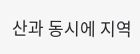산과 동시에 지역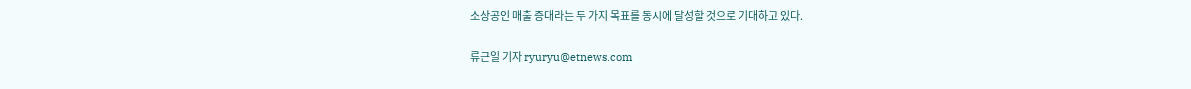소상공인 매출 증대라는 두 가지 목표를 동시에 달성할 것으로 기대하고 있다.

류근일 기자 ryuryu@etnews.com